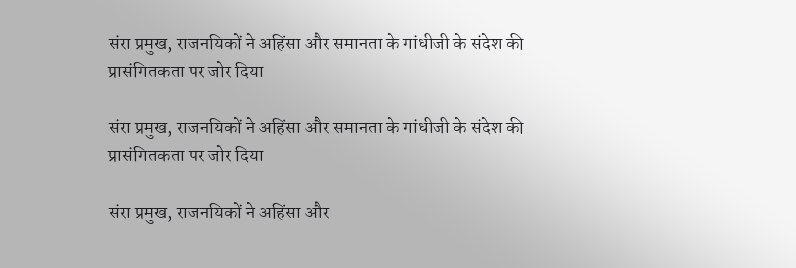संरा प्रमुख, राजनयिकों ने अहिंसा और समानता के गांधीजी के संदेश की प्रासंगितकता पर जोर दिया

संरा प्रमुख, राजनयिकों ने अहिंसा और समानता के गांधीजी के संदेश की प्रासंगितकता पर जोर दिया

संरा प्रमुख, राजनयिकों ने अहिंसा और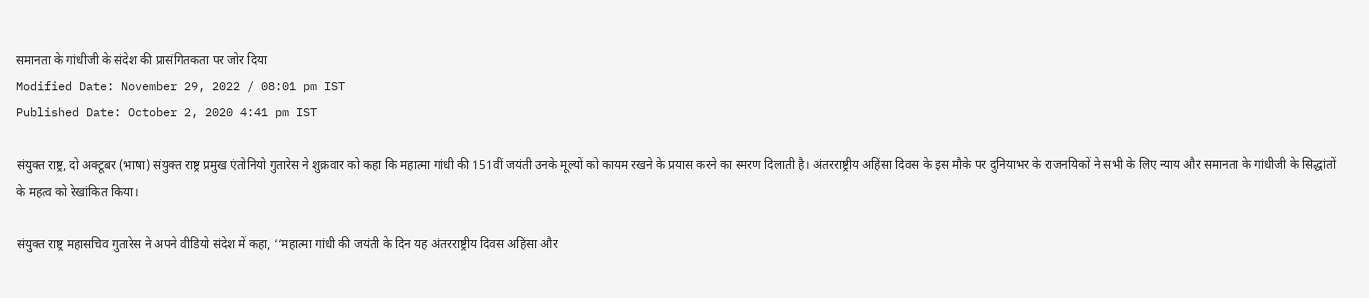समानता के गांधीजी के संदेश की प्रासंगितकता पर जोर दिया
Modified Date: November 29, 2022 / 08:01 pm IST
Published Date: October 2, 2020 4:41 pm IST

संयुक्त राष्ट्र, दो अक्टूबर (भाषा) संयुक्त राष्ट्र प्रमुख एंतोनियो गुतारेस ने शुक्रवार को कहा कि महात्मा गांधी की 151वीं जयंती उनके मूल्यों को कायम रखने के प्रयास करने का स्मरण दिलाती है। अंतरराष्ट्रीय अहिंसा दिवस के इस मौके पर दुनियाभर के राजनयिकों ने सभी के लिए न्याय और समानता के गांधीजी के सिद्धांतों के महत्व को रेखांकित किया।

संयुक्त राष्ट्र महासचिव गुतारेस ने अपने वीडियो संदेश में कहा, ‘‘महात्मा गांधी की जयंती के दिन यह अंतरराष्ट्रीय दिवस अहिंसा और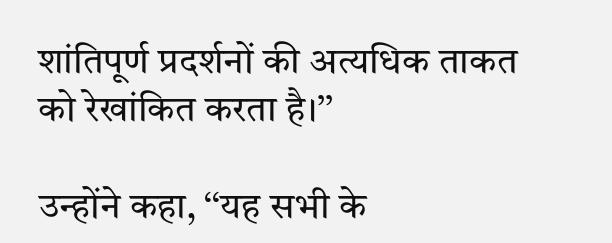शांतिपूर्ण प्रदर्शनों की अत्यधिक ताकत को रेखांकित करता है।’’

उन्होंने कहा, ‘‘यह सभी के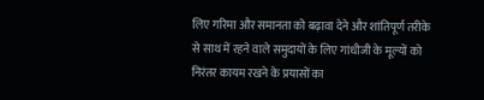लिए गरिमा और समानता को बढ़ावा देने और शांतिपूर्ण तरीके से साथ में रहने वाले समुदायों के लिए गांधीजी के मूल्यों को निरंतर कायम रखने के प्रयासों का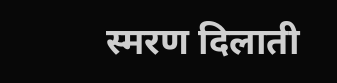स्मरण दिलाती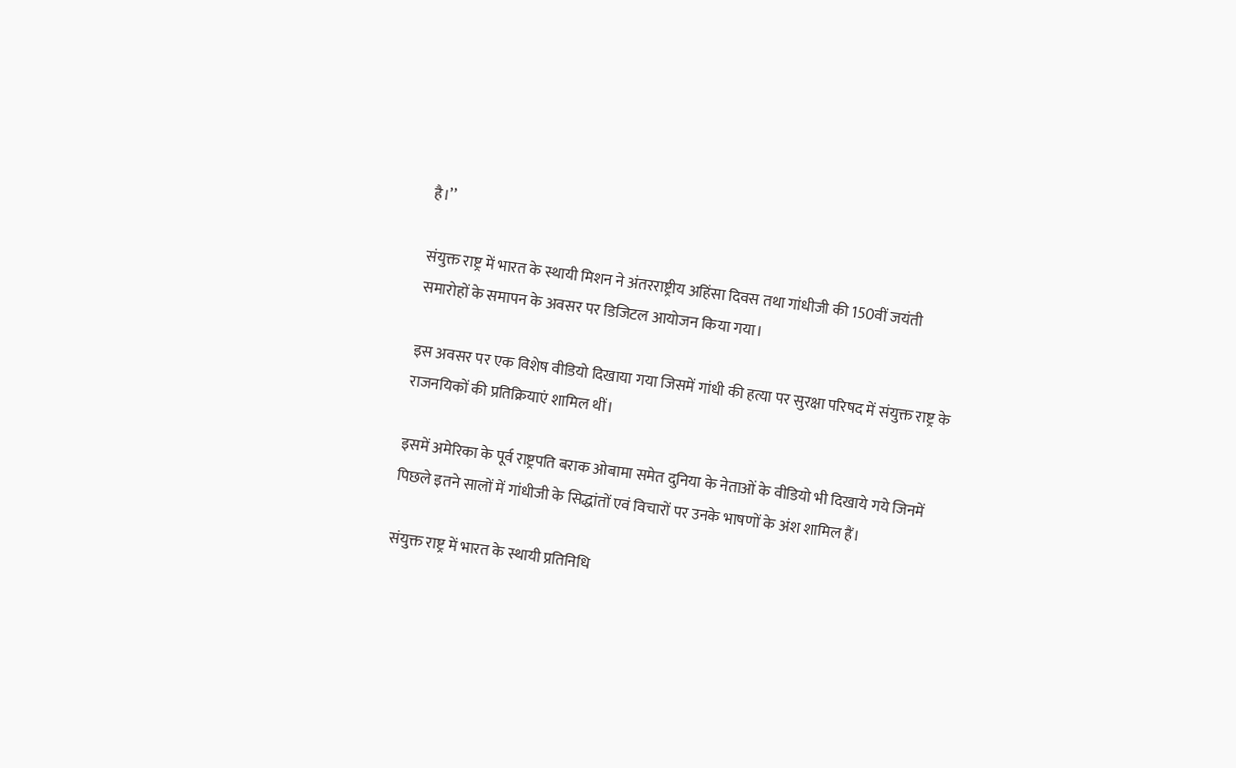है।’’

संयुक्त राष्ट्र में भारत के स्थायी मिशन ने अंतरराष्ट्रीय अहिंसा दिवस तथा गांधीजी की 150वीं जयंती समारोहों के समापन के अवसर पर डिजिटल आयोजन किया गया।

इस अवसर पर एक विशेष वीडियो दिखाया गया जिसमें गांधी की हत्या पर सुरक्षा परिषद में संयुक्त राष्ट्र के राजनयिकों की प्रतिक्रियाएं शामिल थीं।

इसमें अमेरिका के पूर्व राष्ट्रपति बराक ओबामा समेत दुनिया के नेताओं के वीडियो भी दिखाये गये जिनमें पिछले इतने सालों में गांधीजी के सिद्धांतों एवं विचारों पर उनके भाषणों के अंश शामिल हैं।

संयुक्त राष्ट्र में भारत के स्थायी प्रतिनिधि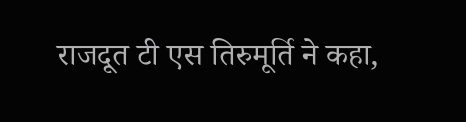राजदूत टी एस तिरुमूर्ति ने कहा,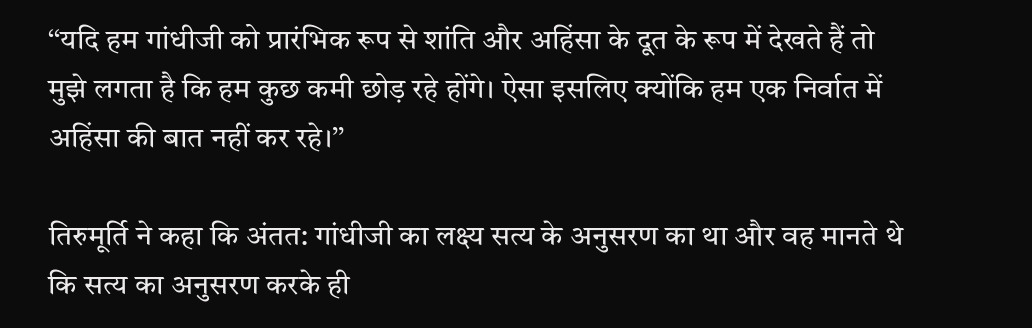‘‘यदि हम गांधीजी को प्रारंभिक रूप से शांति और अहिंसा के दूत के रूप में देखते हैं तो मुझे लगता है कि हम कुछ कमी छोड़ रहे होंगे। ऐसा इसलिए क्योंकि हम एक निर्वात में अहिंसा की बात नहीं कर रहे।’’

तिरुमूर्ति ने कहा कि अंतत: गांधीजी का लक्ष्य सत्य के अनुसरण का था और वह मानते थे कि सत्य का अनुसरण करके ही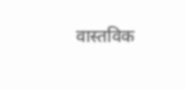वास्तविक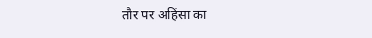तौर पर अहिंसा का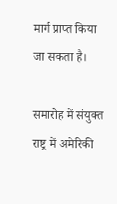मार्ग प्राप्त किया जा सकता है।

समारोह में संयुक्त राष्ट्र में अमेरिकी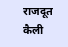राजदूत कैली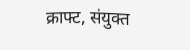क्राफ्ट, संयुक्त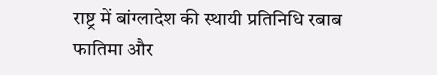राष्ट्र में बांग्लादेश की स्थायी प्रतिनिधि रबाब फातिमा और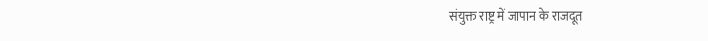संयुक्त राष्ट्र में जापान के राजदूत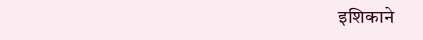इशिकाने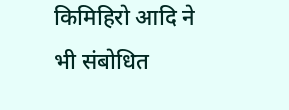किमिहिरो आदि ने भी संबोधित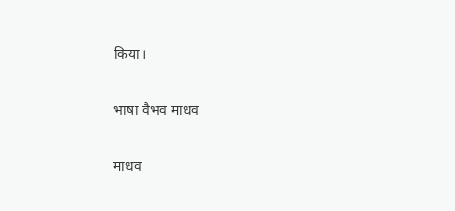किया।

भाषा वैभव माधव

माधव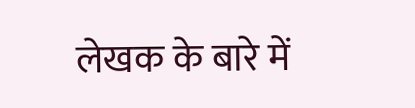लेखक के बारे में